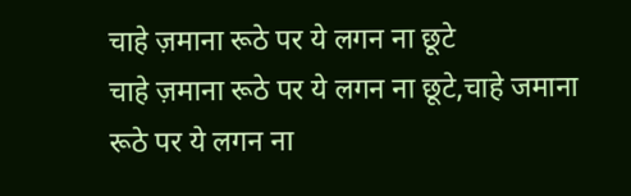चाहे ज़माना रूठे पर ये लगन ना छूटे
चाहे ज़माना रूठे पर ये लगन ना छूटे,चाहे जमाना रूठे पर ये लगन ना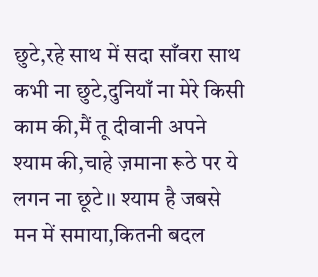छुटे,रहे साथ में सदा साँवरा साथ कभी ना छुटे,दुनियाँ ना मेरे किसी काम की,मैं तू दीवानी अपने श्याम की,चाहे ज़माना रूठे पर ये लगन ना छूटे।। श्याम है जबसे मन में समाया,कितनी बदल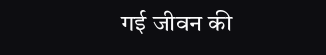गई जीवन की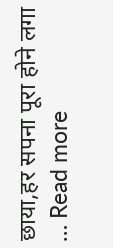छाया,हर सपना पूरा होने लगा … Read more